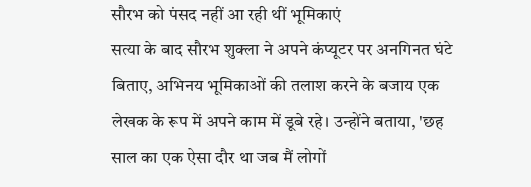सौरभ को पंसद नहीं आ रही थीं भूमिकाएं
सत्या के बाद सौरभ शुक्ला ने अपने कंप्यूटर पर अनगिनत घंटे बिताए, अभिनय भूमिकाओं की तलाश करने के बजाय एक लेखक के रूप में अपने काम में डूबे रहे। उन्होंने बताया, 'छह साल का एक ऐसा दौर था जब मैं लोगों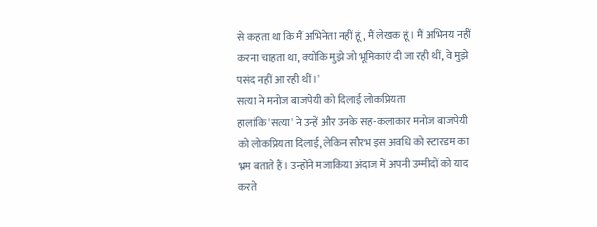से कहता था कि मैं अभिनेता नहीं हूं, मैं लेखक हूं। मैं अभिनय नहीं करना चाहता था, क्योंकि मुझे जो भूमिकाएं दी जा रही थीं, वे मुझे पसंद नहीं आ रही थीं।'
सत्या ने मनोज बाजपेयी को दिलाई लोकप्रियता
हालांकि 'सत्या' ने उन्हें और उनके सह-कलाकार मनोज बाजपेयी को लोकप्रियता दिलाई, लेकिन सौरभ इस अवधि को स्टारडम का भ्रम बताते हैं। उन्होंने मजाकिया अंदाज में अपनी उम्मीदों को याद करते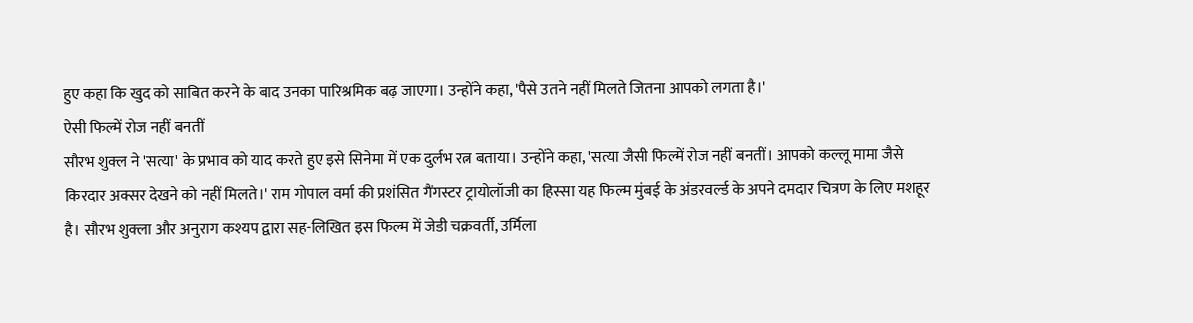हुए कहा कि खुद को साबित करने के बाद उनका पारिश्रमिक बढ़ जाएगा। उन्होंने कहा, 'पैसे उतने नहीं मिलते जितना आपको लगता है।'
ऐसी फिल्में रोज नहीं बनतीं
सौरभ शुक्ल ने 'सत्या' के प्रभाव को याद करते हुए इसे सिनेमा में एक दुर्लभ रत्न बताया। उन्होंने कहा, 'सत्या जैसी फिल्में रोज नहीं बनतीं। आपको कल्लू मामा जैसे किरदार अक्सर देखने को नहीं मिलते।' राम गोपाल वर्मा की प्रशंसित गैंगस्टर ट्रायोलॉजी का हिस्सा यह फिल्म मुंबई के अंडरवर्ल्ड के अपने दमदार चित्रण के लिए मशहूर है। सौरभ शुक्ला और अनुराग कश्यप द्वारा सह-लिखित इस फिल्म में जेडी चक्रवर्ती, उर्मिला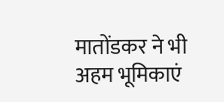मातोंडकर ने भी अहम भूमिकाएं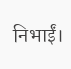निभाईं।